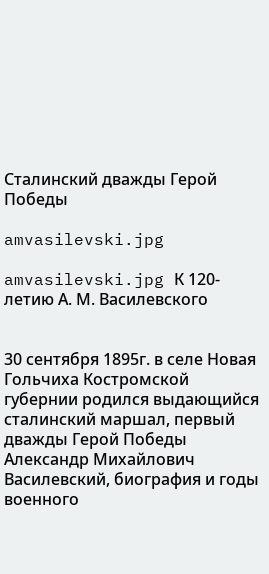Сталинский дважды Герой Победы

amvasilevski.jpg

amvasilevski.jpg К 120-летию А. М. Василевского


30 сентября 1895г. в селе Новая Гольчиха Костромской губернии родился выдающийся сталинский маршал, первый дважды Герой Победы Александр Михайлович Василевский, биография и годы военного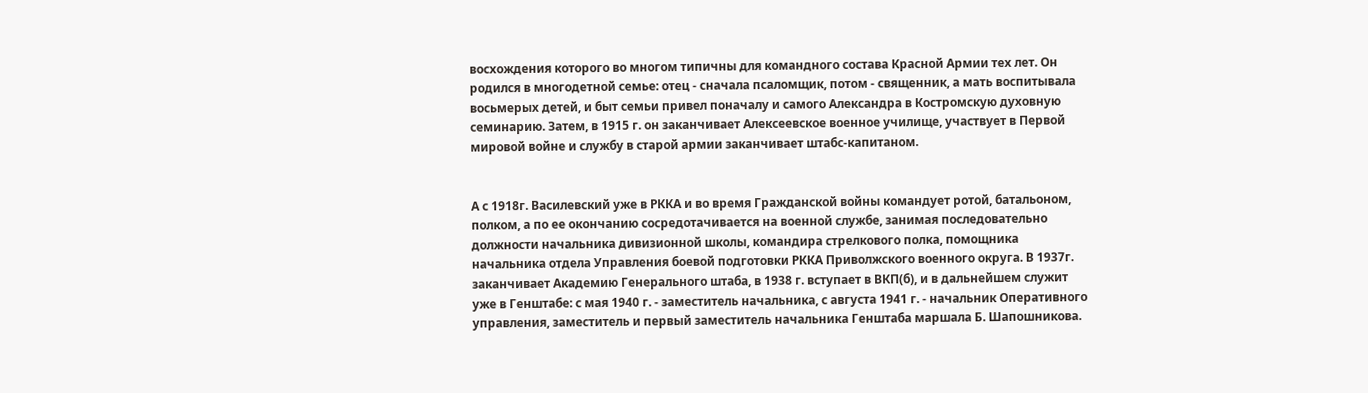восхождения которого во многом типичны для командного состава Красной Армии тех лет. Он родился в многодетной семье: отец - сначала псаломщик, потом - священник, а мать воспитывала восьмерых детей, и быт семьи привел поначалу и самого Александра в Костромскую духовную семинарию. Затем, в 1915 г. он заканчивает Алексеевское военное училище, участвует в Первой мировой войне и службу в старой армии заканчивает штабс-капитаном.


А с 1918г. Василевский уже в РККА и во время Гражданской войны командует ротой, батальоном, полком, а по ее окончанию сосредотачивается на военной службе, занимая последовательно должности начальника дивизионной школы, командира стрелкового полка, помощника начальника отдела Управления боевой подготовки РККА Приволжского военного округа. В 1937г. заканчивает Академию Генерального штаба, в 1938 г. вступает в ВКП(б), и в дальнейшем служит уже в Генштабе: с мая 1940 г. - заместитель начальника, с августа 1941 г. - начальник Оперативного управления, заместитель и первый заместитель начальника Генштаба маршала Б. Шапошникова.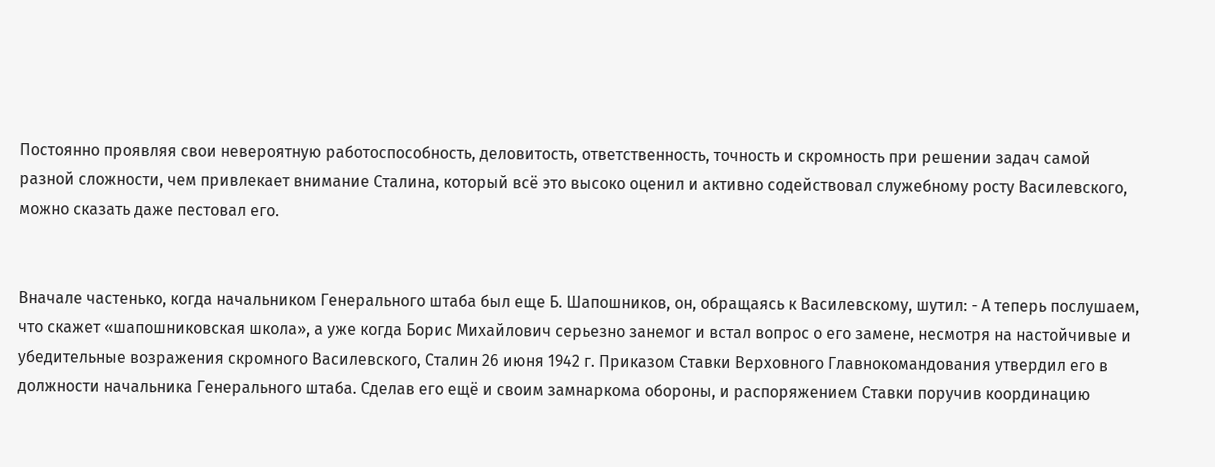Постоянно проявляя свои невероятную работоспособность, деловитость, ответственность, точность и скромность при решении задач самой разной сложности, чем привлекает внимание Сталина, который всё это высоко оценил и активно содействовал служебному росту Василевского, можно сказать даже пестовал его.


Вначале частенько, когда начальником Генерального штаба был еще Б. Шапошников, он, обращаясь к Василевскому, шутил: - А теперь послушаем, что скажет «шапошниковская школа», а уже когда Борис Михайлович серьезно занемог и встал вопрос о его замене, несмотря на настойчивые и убедительные возражения скромного Василевского, Сталин 26 июня 1942 г. Приказом Ставки Верховного Главнокомандования утвердил его в должности начальника Генерального штаба. Сделав его ещё и своим замнаркома обороны, и распоряжением Ставки поручив координацию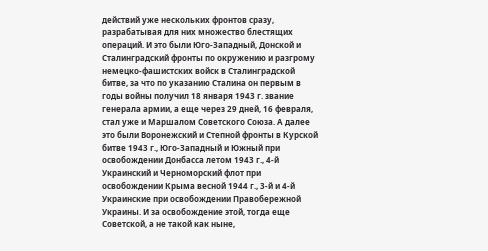действий уже нескольких фронтов сразу, разрабатывая для них множество блестящих операций. И это были Юго-Западный, Донской и Сталинградский фронты по окружению и разгрому немецко-фашистских войск в Сталинградской битве, за что по указанию Сталина он первым в годы войны получил 18 января 1943 г. звание генерала армии, а еще через 29 дней, 16 февраля, стал уже и Маршалом Советского Союза. А далее это были Воронежский и Степной фронты в Курской битве 1943 г., Юго-Западный и Южный при освобождении Донбасса летом 1943 г., 4-й Украинский и Черноморский флот при освобождении Крыма весной 1944 г., 3-й и 4-й Украинские при освобождении Правобережной Украины. И за освобождение этой, тогда еще Советской, а не такой как ныне,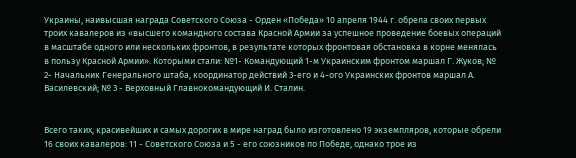Украины, наивысшая награда Советского Союза - Орден «Победа» 10 апреля 1944 г. обрела своих первых троих кавалеров из «высшего командного состава Красной Армии за успешное проведение боевых операций в масштабе одного или нескольких фронтов, в результате которых фронтовая обстановка в корне менялась в пользу Красной Армии». Которыми стали: №1- Командующий 1-м Украинским фронтом маршал Г. Жуков; № 2- Начальник Генерального штаба, координатор действий 3-его и 4-ого Украинских фронтов маршал А. Василевский; № 3 - Верховный Главнокомандующий И. Сталин.


Всего таких, красивейших и самых дорогих в мире наград было изготовлено 19 экземпляров, которые обрели 16 своих кавалеров: 11 - Советского Союза и 5 - его союзников по Победе, однако трое из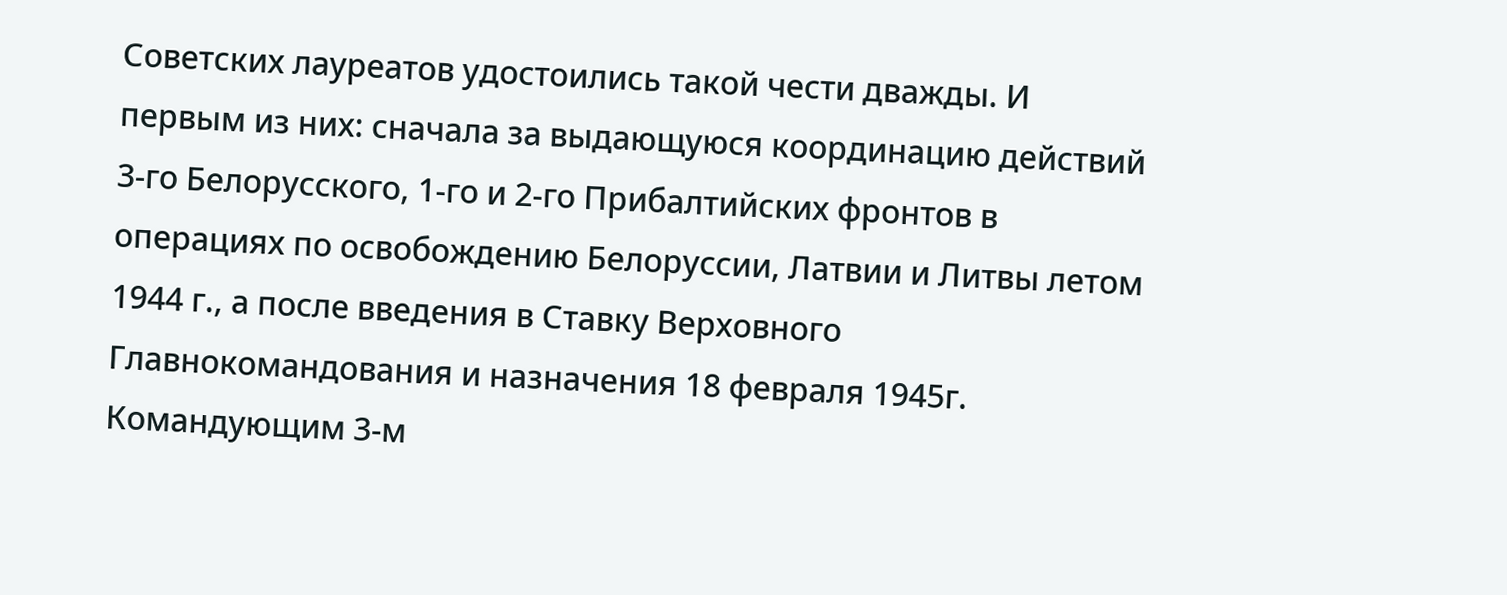Советских лауреатов удостоились такой чести дважды. И первым из них: сначала за выдающуюся координацию действий 3-го Белорусского, 1-го и 2-го Прибалтийских фронтов в операциях по освобождению Белоруссии, Латвии и Литвы летом 1944 г., а после введения в Ставку Верховного Главнокомандования и назначения 18 февраля 1945г. Командующим 3-м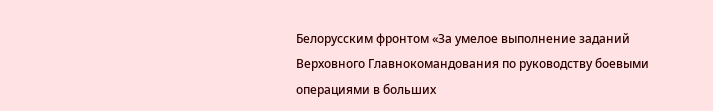Белорусским фронтом «За умелое выполнение заданий Верховного Главнокомандования по руководству боевыми операциями в больших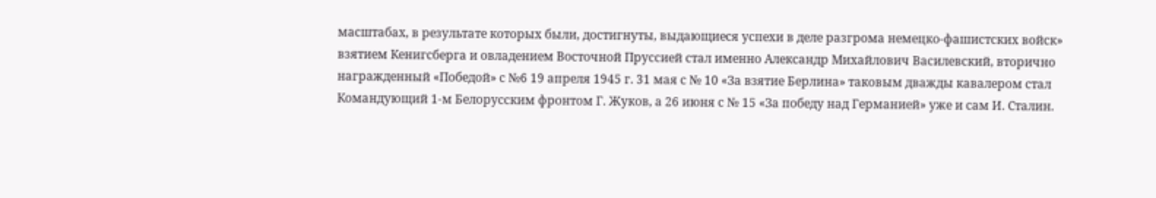масштабах, в результате которых были, достигнуты, выдающиеся успехи в деле разгрома немецко-фашистских войск» взятием Кенигсберга и овладением Восточной Пруссией стал именно Александр Михайлович Василевский, вторично награжденный «Победой» с №6 19 апреля 1945 г. 31 мая с № 10 «За взятие Берлина» таковым дважды кавалером стал Командующий 1-м Белорусским фронтом Г. Жуков, а 26 июня с № 15 «За победу над Германией» уже и сам И. Сталин.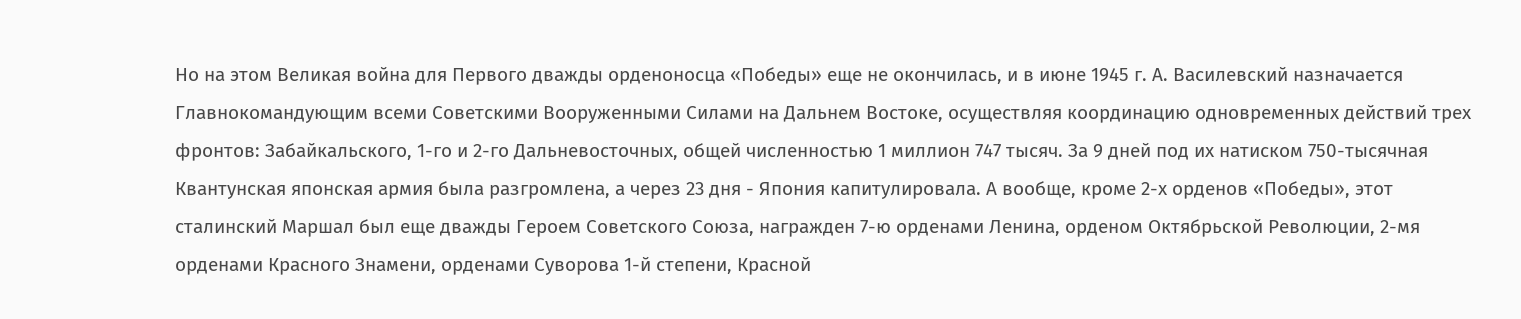Но на этом Великая война для Первого дважды орденоносца «Победы» еще не окончилась, и в июне 1945 г. А. Василевский назначается Главнокомандующим всеми Советскими Вооруженными Силами на Дальнем Востоке, осуществляя координацию одновременных действий трех фронтов: Забайкальского, 1-го и 2-го Дальневосточных, общей численностью 1 миллион 747 тысяч. За 9 дней под их натиском 750-тысячная Квантунская японская армия была разгромлена, а через 23 дня - Япония капитулировала. А вообще, кроме 2-х орденов «Победы», этот сталинский Маршал был еще дважды Героем Советского Союза, награжден 7-ю орденами Ленина, орденом Октябрьской Революции, 2-мя орденами Красного Знамени, орденами Суворова 1-й степени, Красной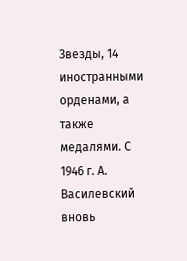Звезды, 14 иностранными орденами, а также медалями. С 1946 г. А. Василевский вновь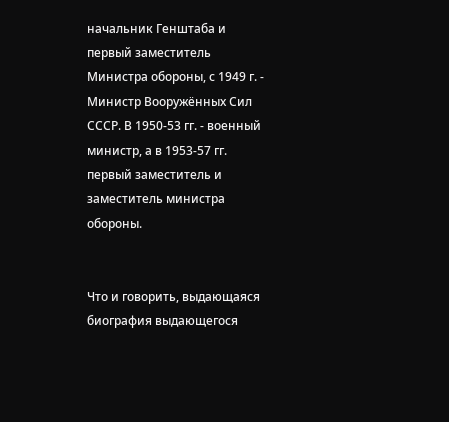начальник Генштаба и первый заместитель Министра обороны, с 1949 г. - Министр Вооружённых Сил СССР. В 1950-53 гг. - военный министр, а в 1953-57 гг. первый заместитель и заместитель министра обороны.


Что и говорить, выдающаяся биография выдающегося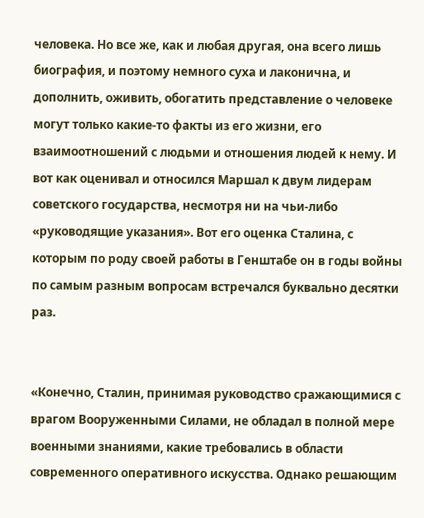человека. Но все же, как и любая другая, она всего лишь биография, и поэтому немного суха и лаконична, и дополнить, оживить, обогатить представление о человеке могут только какие-то факты из его жизни, его взаимоотношений с людьми и отношения людей к нему. И вот как оценивал и относился Маршал к двум лидерам советского государства, несмотря ни на чьи-либо «руководящие указания». Вот его оценка Сталина, с которым по роду своей работы в Генштабе он в годы войны по самым разным вопросам встречался буквально десятки раз.


«Конечно, Сталин, принимая руководство сражающимися с врагом Вооруженными Силами, не обладал в полной мере военными знаниями, какие требовались в области современного оперативного искусства. Однако решающим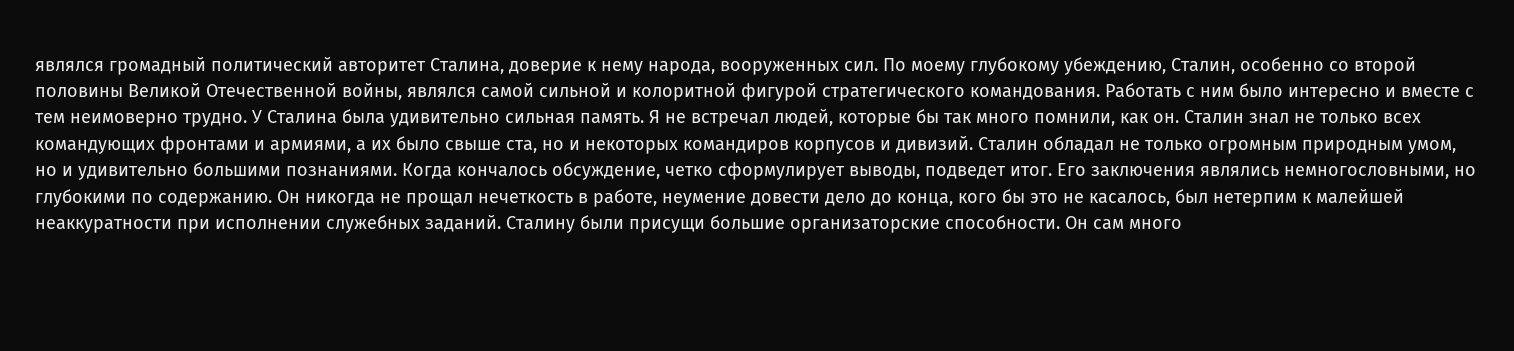являлся громадный политический авторитет Сталина, доверие к нему народа, вооруженных сил. По моему глубокому убеждению, Сталин, особенно со второй половины Великой Отечественной войны, являлся самой сильной и колоритной фигурой стратегического командования. Работать с ним было интересно и вместе с тем неимоверно трудно. У Сталина была удивительно сильная память. Я не встречал людей, которые бы так много помнили, как он. Сталин знал не только всех командующих фронтами и армиями, а их было свыше ста, но и некоторых командиров корпусов и дивизий. Сталин обладал не только огромным природным умом, но и удивительно большими познаниями. Когда кончалось обсуждение, четко сформулирует выводы, подведет итог. Его заключения являлись немногословными, но глубокими по содержанию. Он никогда не прощал нечеткость в работе, неумение довести дело до конца, кого бы это не касалось, был нетерпим к малейшей неаккуратности при исполнении служебных заданий. Сталину были присущи большие организаторские способности. Он сам много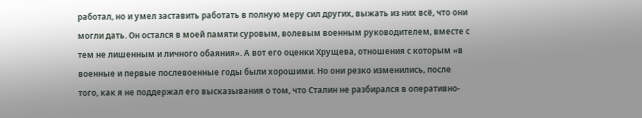работал, но и умел заставить работать в полную меру сил других, выжать из них всё, что они могли дать. Он остался в моей памяти суровым, волевым военным руководителем, вместе с тем не лишенным и личного обаяния». А вот его оценки Хрущева, отношения с которым «в военные и первые послевоенные годы были хорошими. Но они резко изменились, после того, как я не поддержал его высказывания о том, что Сталин не разбирался в оперативно-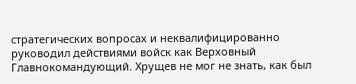стратегических вопросах и неквалифицированно руководил действиями войск как Верховный Главнокомандующий. Хрущев не мог не знать, как был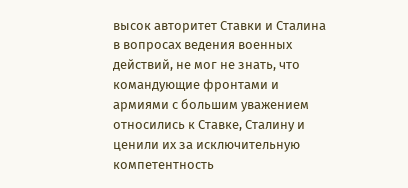высок авторитет Ставки и Сталина в вопросах ведения военных действий, не мог не знать, что командующие фронтами и армиями с большим уважением относились к Ставке, Сталину и ценили их за исключительную компетентность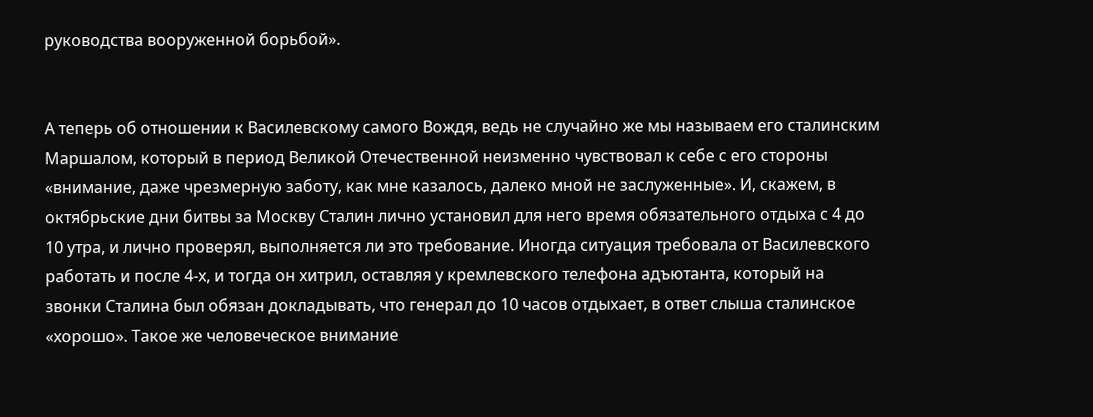руководства вооруженной борьбой».


А теперь об отношении к Василевскому самого Вождя, ведь не случайно же мы называем его сталинским Маршалом, который в период Великой Отечественной неизменно чувствовал к себе с его стороны «внимание, даже чрезмерную заботу, как мне казалось, далеко мной не заслуженные». И, скажем, в октябрьские дни битвы за Москву Сталин лично установил для него время обязательного отдыха с 4 до 10 утра, и лично проверял, выполняется ли это требование. Иногда ситуация требовала от Василевского работать и после 4-х, и тогда он хитрил, оставляя у кремлевского телефона адъютанта, который на звонки Сталина был обязан докладывать, что генерал до 10 часов отдыхает, в ответ слыша сталинское «хорошо». Такое же человеческое внимание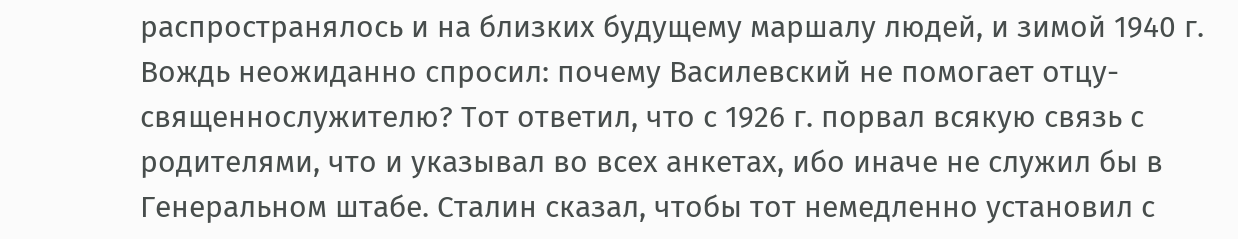распространялось и на близких будущему маршалу людей, и зимой 1940 г. Вождь неожиданно спросил: почему Василевский не помогает отцу-священнослужителю? Тот ответил, что с 1926 г. порвал всякую связь с родителями, что и указывал во всех анкетах, ибо иначе не служил бы в Генеральном штабе. Сталин сказал, чтобы тот немедленно установил с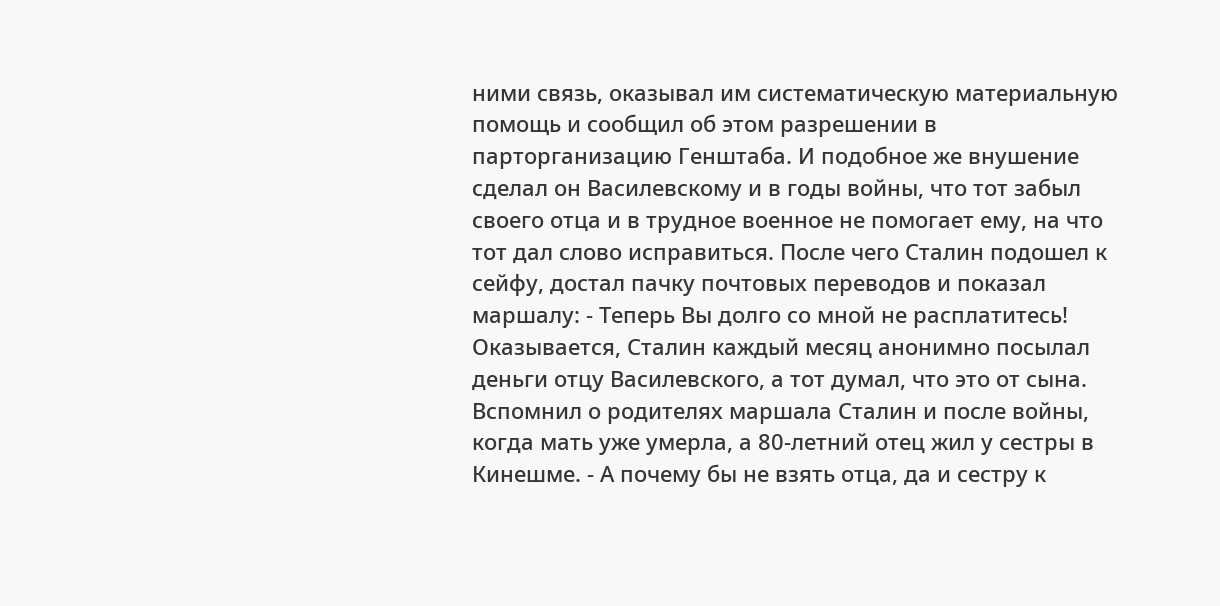ними связь, оказывал им систематическую материальную помощь и сообщил об этом разрешении в парторганизацию Генштаба. И подобное же внушение сделал он Василевскому и в годы войны, что тот забыл своего отца и в трудное военное не помогает ему, на что тот дал слово исправиться. После чего Сталин подошел к сейфу, достал пачку почтовых переводов и показал маршалу: - Теперь Вы долго со мной не расплатитесь! Оказывается, Сталин каждый месяц анонимно посылал деньги отцу Василевского, а тот думал, что это от сына. Вспомнил о родителях маршала Сталин и после войны, когда мать уже умерла, а 80-летний отец жил у сестры в Кинешме. - А почему бы не взять отца, да и сестру к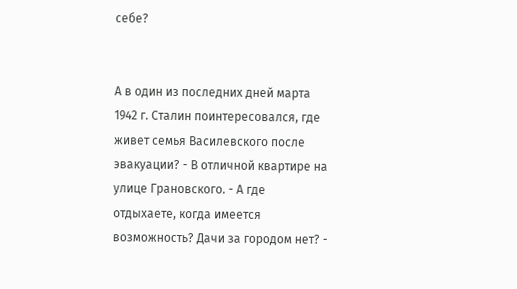себе?


А в один из последних дней марта 1942 г. Сталин поинтересовался, где живет семья Василевского после эвакуации? - В отличной квартире на улице Грановского. - А где отдыхаете, когда имеется возможность? Дачи за городом нет? -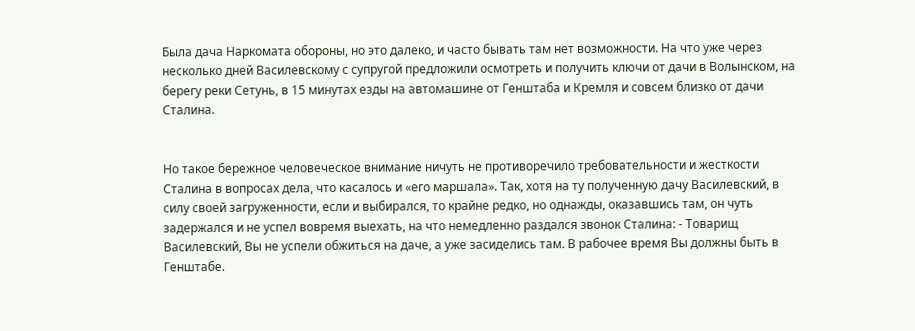Была дача Наркомата обороны, но это далеко, и часто бывать там нет возможности. На что уже через несколько дней Василевскому с супругой предложили осмотреть и получить ключи от дачи в Волынском, на берегу реки Сетунь, в 15 минутах езды на автомашине от Генштаба и Кремля и совсем близко от дачи Сталина.


Но такое бережное человеческое внимание ничуть не противоречило требовательности и жесткости Сталина в вопросах дела, что касалось и «его маршала». Так, хотя на ту полученную дачу Василевский, в силу своей загруженности, если и выбирался, то крайне редко, но однажды, оказавшись там, он чуть задержался и не успел вовремя выехать, на что немедленно раздался звонок Сталина: - Товарищ Василевский, Вы не успели обжиться на даче, а уже засиделись там. В рабочее время Вы должны быть в Генштабе.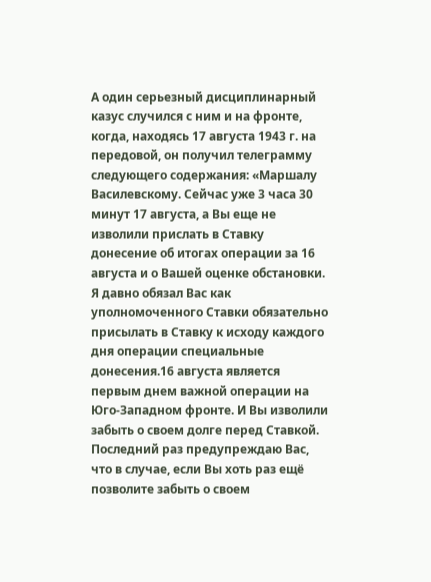А один серьезный дисциплинарный казус случился с ним и на фронте, когда, находясь 17 августа 1943 г. на передовой, он получил телеграмму следующего содержания: «Маршалу Василевскому. Сейчас уже 3 часа 30 минут 17 августа, а Вы еще не изволили прислать в Ставку донесение об итогах операции за 16 августа и о Вашей оценке обстановки. Я давно обязал Вас как уполномоченного Ставки обязательно присылать в Ставку к исходу каждого дня операции специальные донесения.16 августа является первым днем важной операции на Юго-Западном фронте. И Вы изволили забыть о своем долге перед Ставкой. Последний раз предупреждаю Вас, что в случае, если Вы хоть раз ещё позволите забыть о своем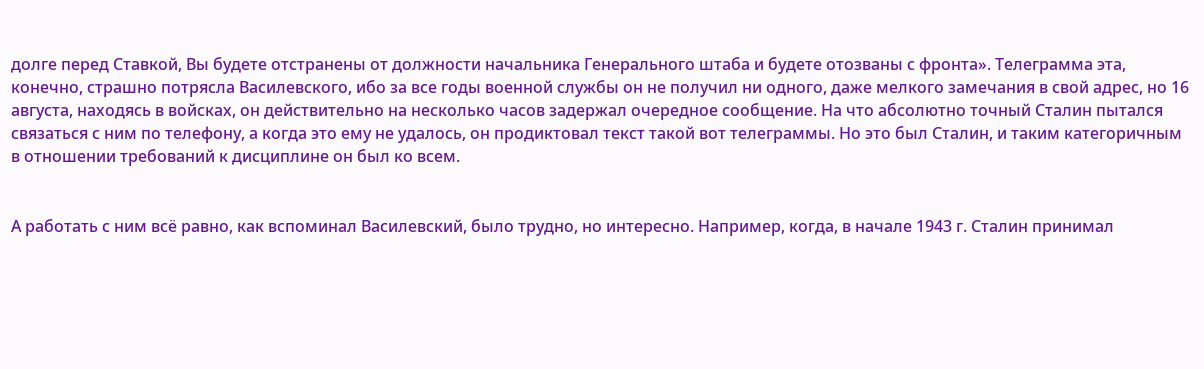долге перед Ставкой, Вы будете отстранены от должности начальника Генерального штаба и будете отозваны с фронта». Телеграмма эта, конечно, страшно потрясла Василевского, ибо за все годы военной службы он не получил ни одного, даже мелкого замечания в свой адрес, но 16 августа, находясь в войсках, он действительно на несколько часов задержал очередное сообщение. На что абсолютно точный Сталин пытался связаться с ним по телефону, а когда это ему не удалось, он продиктовал текст такой вот телеграммы. Но это был Сталин, и таким категоричным в отношении требований к дисциплине он был ко всем.


А работать с ним всё равно, как вспоминал Василевский, было трудно, но интересно. Например, когда, в начале 1943 г. Сталин принимал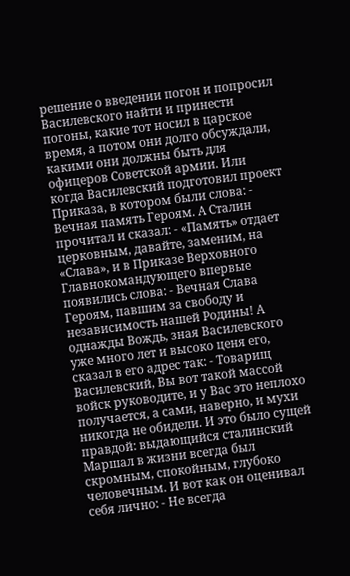решение о введении погон и попросил Василевского найти и принести погоны, какие тот носил в царское время, а потом они долго обсуждали, какими они должны быть для офицеров Советской армии. Или когда Василевский подготовил проект Приказа, в котором были слова: - Вечная память Героям. А Сталин прочитал и сказал: - «Память» отдает церковным, давайте, заменим, на «Слава», и в Приказе Верховного Главнокомандующего впервые появились слова: - Вечная Слава Героям, павшим за свободу и независимость нашей Родины! А однажды Вождь, зная Василевского уже много лет и высоко ценя его, сказал в его адрес так: - Товарищ Василевский, Вы вот такой массой войск руководите, и у Вас это неплохо получается, а сами, наверно, и мухи никогда не обидели. И это было сущей правдой: выдающийся сталинский Маршал в жизни всегда был скромным, спокойным, глубоко человечным. И вот как он оценивал себя лично: - Не всегда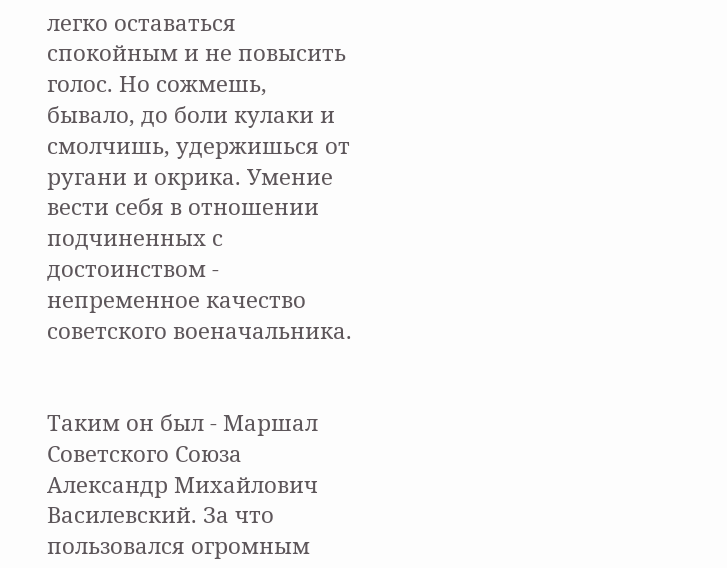легко оставаться спокойным и не повысить голос. Но сожмешь, бывало, до боли кулаки и смолчишь, удержишься от ругани и окрика. Умение вести себя в отношении подчиненных с достоинством - непременное качество советского военачальника.


Таким он был - Маршал Советского Союза Александр Михайлович Василевский. За что пользовался огромным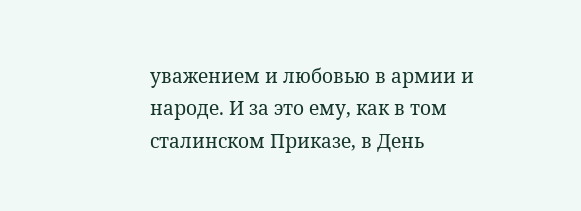уважением и любовью в армии и народе. И за это ему, как в том сталинском Приказе, в День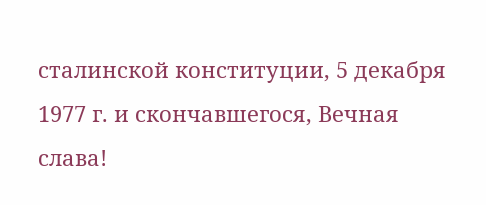сталинской конституции, 5 декабря 1977 г. и скончавшегося, Вечная слава!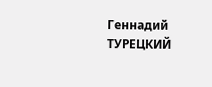Геннадий ТУРЕЦКИЙ